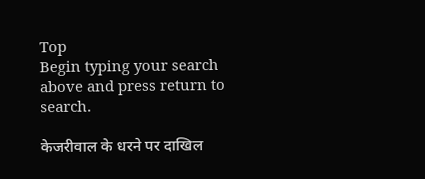Top
Begin typing your search above and press return to search.

केजरीवाल के धरने पर दाखिल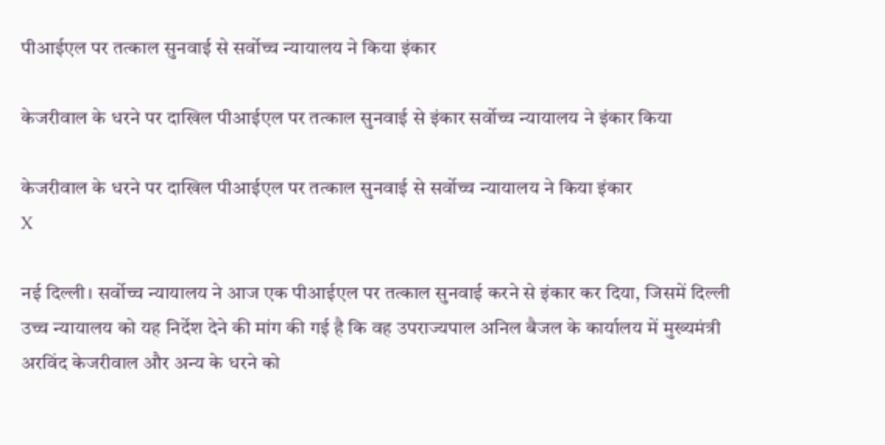पीआईएल पर तत्काल सुनवाई से सर्वोच्च न्यायालय ने किया इंकार

केजरीवाल के धरने पर दाखिल पीआईएल पर तत्काल सुनवाई से इंकार सर्वोच्च न्यायालय ने इंकार किया

केजरीवाल के धरने पर दाखिल पीआईएल पर तत्काल सुनवाई से सर्वोच्च न्यायालय ने किया इंकार
X

नई दिल्ली। सर्वोच्च न्यायालय ने आज एक पीआईएल पर तत्काल सुनवाई करने से इंकार कर दिया, जिसमें दिल्ली उच्च न्यायालय को यह निर्देश देने की मांग की गई है कि वह उपराज्यपाल अनिल बैजल के कार्यालय में मुख्यमंत्री अरविंद केजरीवाल और अन्य के धरने को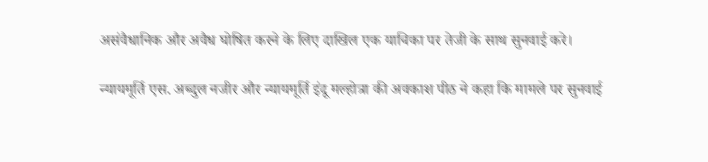असंवैधानिक और अवैध घोषित करने के लिए दाखिल एक याचिका पर तेजी के साथ सुनवाई करे।

न्यायमूर्ति एस. अब्दुल नजीर और न्यायमूर्ति इंदू मल्होत्रा की अवकाश पीठ ने कहा कि मामले पर सुनवाई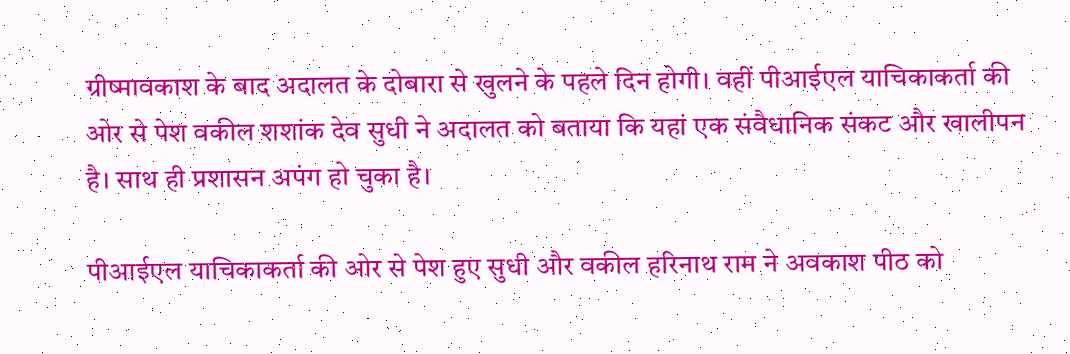ग्रीष्मावकाश के बाद अदालत के दोबारा से खुलने के पहले दिन होगी। वहीं पीआईएल याचिकाकर्ता की ओर से पेश वकील शशांक देव सुधी ने अदालत को बताया कि यहां एक संवैधानिक संकट और खालीपन है। साथ ही प्रशासन अपंग हो चुका है।

पीआईएल याचिकाकर्ता की ओर से पेश हुए सुधी और वकील हरिनाथ राम ने अवकाश पीठ को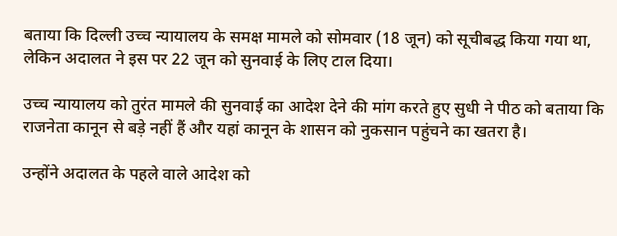बताया कि दिल्ली उच्च न्यायालय के समक्ष मामले को सोमवार (18 जून) को सूचीबद्ध किया गया था, लेकिन अदालत ने इस पर 22 जून को सुनवाई के लिए टाल दिया।

उच्च न्यायालय को तुरंत मामले की सुनवाई का आदेश देने की मांग करते हुए सुधी ने पीठ को बताया कि राजनेता कानून से बड़े नहीं हैं और यहां कानून के शासन को नुकसान पहुंचने का खतरा है।

उन्होंने अदालत के पहले वाले आदेश को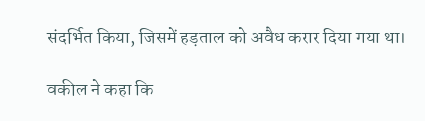संदर्भित किया, जिसमें हड़ताल को अवैध करार दिया गया था।

वकील ने कहा कि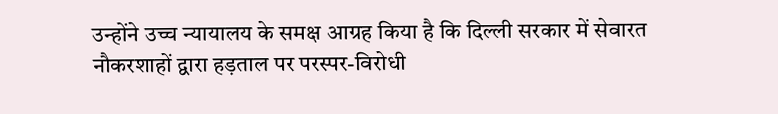उन्होंने उच्च न्यायालय के समक्ष आग्रह किया है कि दिल्ली सरकार में सेवारत नौकरशाहों द्वारा हड़ताल पर परस्पर-विरोधी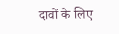दावों के लिए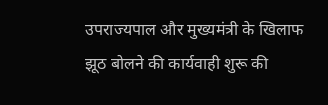उपराज्यपाल और मुख्यमंत्री के खिलाफ झूठ बोलने की कार्यवाही शुरू की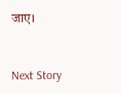जाए।


Next Story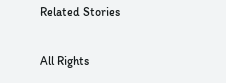Related Stories

All Rights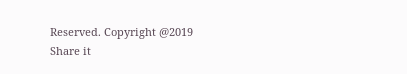Reserved. Copyright @2019
Share it